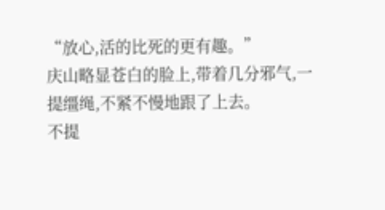“放心,活的比死的更有趣。”
庆山略显苍白的脸上,带着几分邪气,一提缰绳,不紧不慢地跟了上去。
不提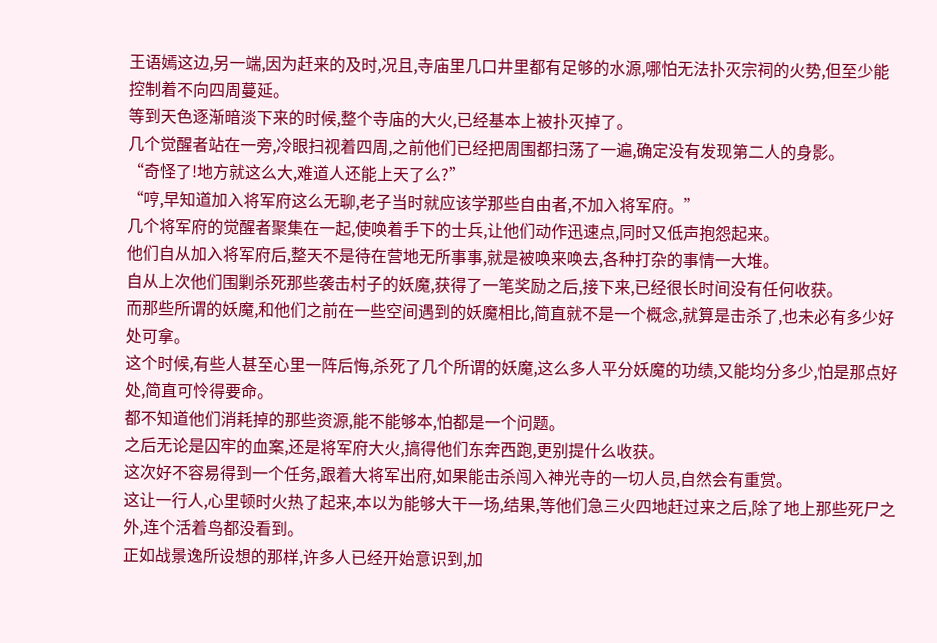王语嫣这边,另一端,因为赶来的及时,况且,寺庙里几口井里都有足够的水源,哪怕无法扑灭宗祠的火势,但至少能控制着不向四周蔓延。
等到天色逐渐暗淡下来的时候,整个寺庙的大火,已经基本上被扑灭掉了。
几个觉醒者站在一旁,冷眼扫视着四周,之前他们已经把周围都扫荡了一遍,确定没有发现第二人的身影。
“奇怪了!地方就这么大,难道人还能上天了么?”
“哼,早知道加入将军府这么无聊,老子当时就应该学那些自由者,不加入将军府。”
几个将军府的觉醒者聚集在一起,使唤着手下的士兵,让他们动作迅速点,同时又低声抱怨起来。
他们自从加入将军府后,整天不是待在营地无所事事,就是被唤来唤去,各种打杂的事情一大堆。
自从上次他们围剿杀死那些袭击村子的妖魔,获得了一笔奖励之后,接下来,已经很长时间没有任何收获。
而那些所谓的妖魔,和他们之前在一些空间遇到的妖魔相比,简直就不是一个概念,就算是击杀了,也未必有多少好处可拿。
这个时候,有些人甚至心里一阵后悔,杀死了几个所谓的妖魔,这么多人平分妖魔的功绩,又能均分多少,怕是那点好处,简直可怜得要命。
都不知道他们消耗掉的那些资源,能不能够本,怕都是一个问题。
之后无论是囚牢的血案,还是将军府大火,搞得他们东奔西跑,更别提什么收获。
这次好不容易得到一个任务,跟着大将军出府,如果能击杀闯入神光寺的一切人员,自然会有重赏。
这让一行人,心里顿时火热了起来,本以为能够大干一场,结果,等他们急三火四地赶过来之后,除了地上那些死尸之外,连个活着鸟都没看到。
正如战景逸所设想的那样,许多人已经开始意识到,加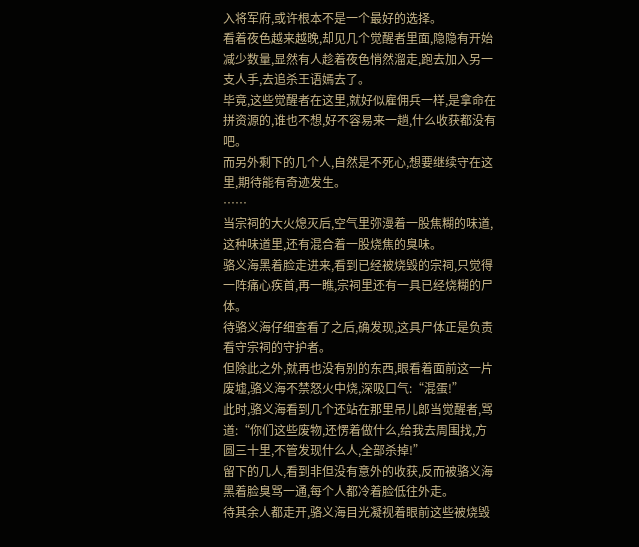入将军府,或许根本不是一个最好的选择。
看着夜色越来越晚,却见几个觉醒者里面,隐隐有开始减少数量,显然有人趁着夜色悄然溜走,跑去加入另一支人手,去追杀王语嫣去了。
毕竟,这些觉醒者在这里,就好似雇佣兵一样,是拿命在拼资源的,谁也不想,好不容易来一趟,什么收获都没有吧。
而另外剩下的几个人,自然是不死心,想要继续守在这里,期待能有奇迹发生。
……
当宗祠的大火熄灭后,空气里弥漫着一股焦糊的味道,这种味道里,还有混合着一股烧焦的臭味。
骆义海黑着脸走进来,看到已经被烧毁的宗祠,只觉得一阵痛心疾首,再一瞧,宗祠里还有一具已经烧糊的尸体。
待骆义海仔细查看了之后,确发现,这具尸体正是负责看守宗祠的守护者。
但除此之外,就再也没有别的东西,眼看着面前这一片废墟,骆义海不禁怒火中烧,深吸口气:“混蛋!”
此时,骆义海看到几个还站在那里吊儿郎当觉醒者,骂道:“你们这些废物,还愣着做什么,给我去周围找,方圆三十里,不管发现什么人,全部杀掉!”
留下的几人,看到非但没有意外的收获,反而被骆义海黑着脸臭骂一通,每个人都冷着脸低往外走。
待其余人都走开,骆义海目光凝视着眼前这些被烧毁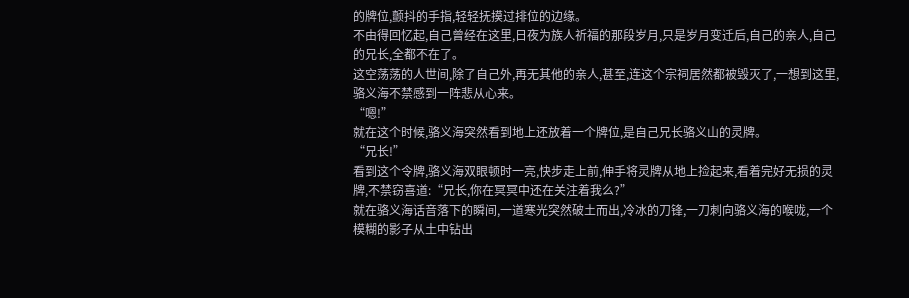的牌位,颤抖的手指,轻轻抚摸过排位的边缘。
不由得回忆起,自己曾经在这里,日夜为族人祈福的那段岁月,只是岁月变迁后,自己的亲人,自己的兄长,全都不在了。
这空荡荡的人世间,除了自己外,再无其他的亲人,甚至,连这个宗祠居然都被毁灭了,一想到这里,骆义海不禁感到一阵悲从心来。
“嗯!”
就在这个时候,骆义海突然看到地上还放着一个牌位,是自己兄长骆义山的灵牌。
“兄长!”
看到这个令牌,骆义海双眼顿时一亮,快步走上前,伸手将灵牌从地上捡起来,看着完好无损的灵牌,不禁窃喜道:“兄长,你在冥冥中还在关注着我么?”
就在骆义海话音落下的瞬间,一道寒光突然破土而出,冷冰的刀锋,一刀刺向骆义海的喉咙,一个模糊的影子从土中钻出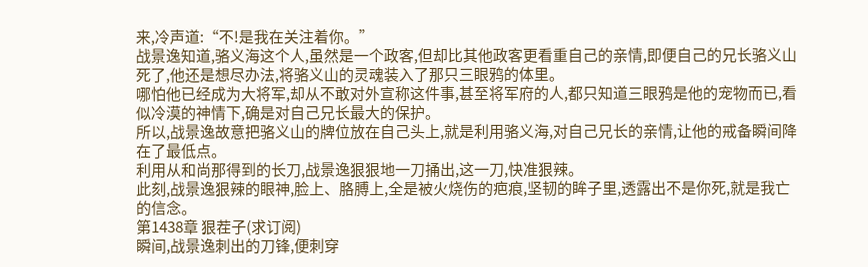来,冷声道:“不!是我在关注着你。”
战景逸知道,骆义海这个人,虽然是一个政客,但却比其他政客更看重自己的亲情,即便自己的兄长骆义山死了,他还是想尽办法,将骆义山的灵魂装入了那只三眼鸦的体里。
哪怕他已经成为大将军,却从不敢对外宣称这件事,甚至将军府的人,都只知道三眼鸦是他的宠物而已,看似冷漠的神情下,确是对自己兄长最大的保护。
所以,战景逸故意把骆义山的牌位放在自己头上,就是利用骆义海,对自己兄长的亲情,让他的戒备瞬间降在了最低点。
利用从和尚那得到的长刀,战景逸狠狠地一刀捅出,这一刀,快准狠辣。
此刻,战景逸狠辣的眼神,脸上、胳膊上,全是被火烧伤的疤痕,坚韧的眸子里,透露出不是你死,就是我亡的信念。
第1438章 狠茬子(求订阅)
瞬间,战景逸刺出的刀锋,便刺穿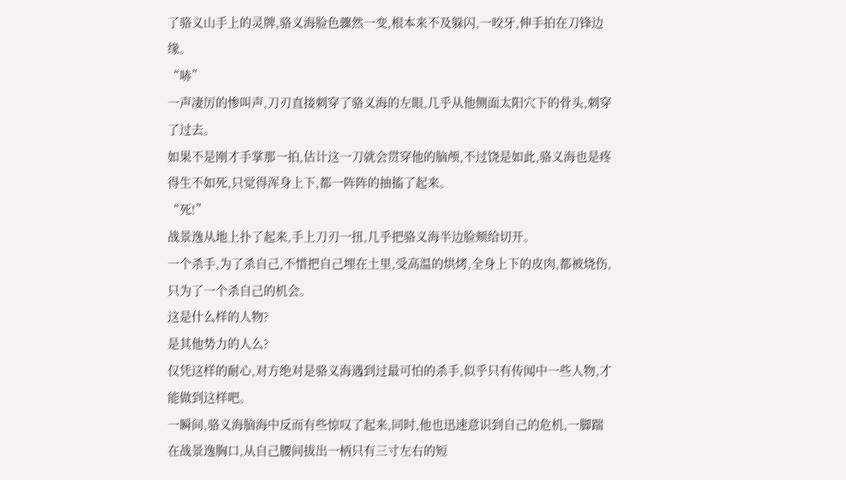了骆义山手上的灵牌,骆义海脸色骤然一变,根本来不及躲闪,一咬牙,伸手拍在刀锋边缘。
“哧”
一声凄厉的惨叫声,刀刃直接刺穿了骆义海的左眼,几乎从他侧面太阳穴下的骨头,刺穿了过去。
如果不是刚才手掌那一拍,估计这一刀就会贯穿他的脑颅,不过饶是如此,骆义海也是疼得生不如死,只觉得浑身上下,都一阵阵的抽搐了起来。
“死!”
战景逸从地上扑了起来,手上刀刃一扭,几乎把骆义海半边脸颊给切开。
一个杀手,为了杀自己,不惜把自己埋在土里,受高温的烘烤,全身上下的皮肉,都被烧伤,只为了一个杀自己的机会。
这是什么样的人物?
是其他势力的人么?
仅凭这样的耐心,对方绝对是骆义海遇到过最可怕的杀手,似乎只有传闻中一些人物,才能做到这样吧。
一瞬间,骆义海脑海中反而有些惊叹了起来,同时,他也迅速意识到自己的危机,一脚踹在战景逸胸口,从自己腰间拔出一柄只有三寸左右的短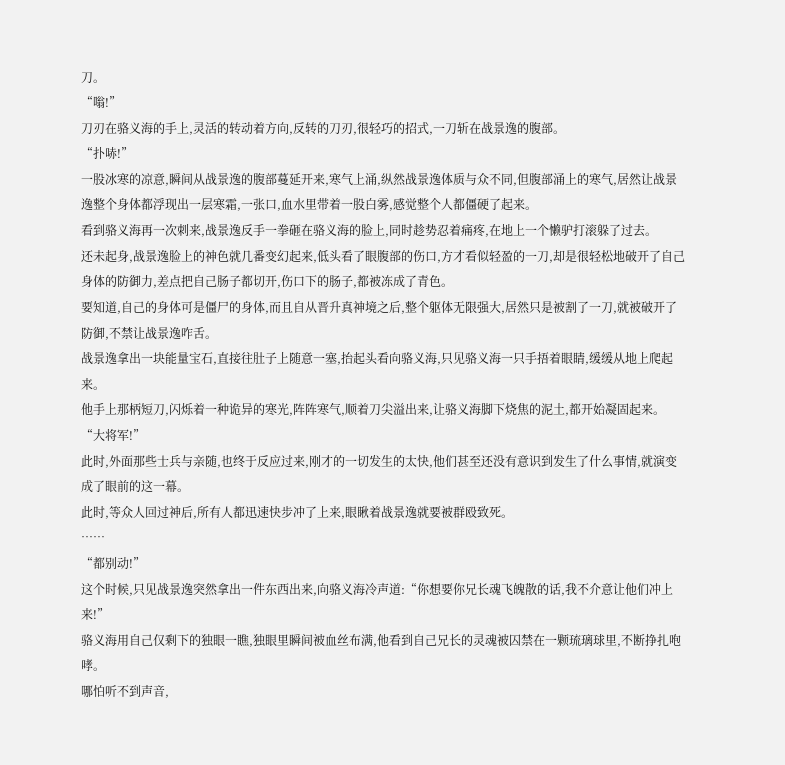刀。
“嗡!”
刀刃在骆义海的手上,灵活的转动着方向,反转的刀刃,很轻巧的招式,一刀斩在战景逸的腹部。
“扑哧!”
一股冰寒的凉意,瞬间从战景逸的腹部蔓延开来,寒气上涌,纵然战景逸体质与众不同,但腹部涌上的寒气,居然让战景逸整个身体都浮现出一层寒霜,一张口,血水里带着一股白雾,感觉整个人都僵硬了起来。
看到骆义海再一次刺来,战景逸反手一拳砸在骆义海的脸上,同时趁势忍着痛疼,在地上一个懒驴打滚躲了过去。
还未起身,战景逸脸上的神色就几番变幻起来,低头看了眼腹部的伤口,方才看似轻盈的一刀,却是很轻松地破开了自己身体的防御力,差点把自己肠子都切开,伤口下的肠子,都被冻成了青色。
要知道,自己的身体可是僵尸的身体,而且自从晋升真神境之后,整个躯体无限强大,居然只是被割了一刀,就被破开了防御,不禁让战景逸咋舌。
战景逸拿出一块能量宝石,直接往肚子上随意一塞,抬起头看向骆义海,只见骆义海一只手捂着眼睛,缓缓从地上爬起来。
他手上那柄短刀,闪烁着一种诡异的寒光,阵阵寒气,顺着刀尖溢出来,让骆义海脚下烧焦的泥土,都开始凝固起来。
“大将军!”
此时,外面那些士兵与亲随,也终于反应过来,刚才的一切发生的太快,他们甚至还没有意识到发生了什么事情,就演变成了眼前的这一幕。
此时,等众人回过神后,所有人都迅速快步冲了上来,眼瞅着战景逸就要被群殴致死。
……
“都别动!”
这个时候,只见战景逸突然拿出一件东西出来,向骆义海冷声道:“你想要你兄长魂飞魄散的话,我不介意让他们冲上来!”
骆义海用自己仅剩下的独眼一瞧,独眼里瞬间被血丝布满,他看到自己兄长的灵魂被囚禁在一颗琉璃球里,不断挣扎咆哮。
哪怕听不到声音,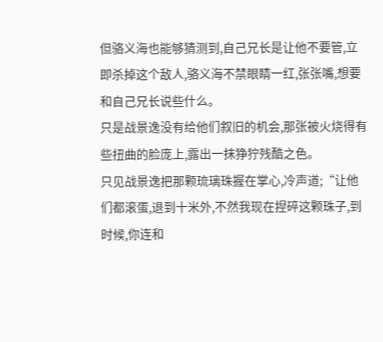但骆义海也能够猜测到,自己兄长是让他不要管,立即杀掉这个敌人,骆义海不禁眼睛一红,张张嘴,想要和自己兄长说些什么。
只是战景逸没有给他们叙旧的机会,那张被火烧得有些扭曲的脸庞上,露出一抹狰狞残酷之色。
只见战景逸把那颗琉璃珠握在掌心,冷声道;“让他们都滚蛋,退到十米外,不然我现在捏碎这颗珠子,到时候,你连和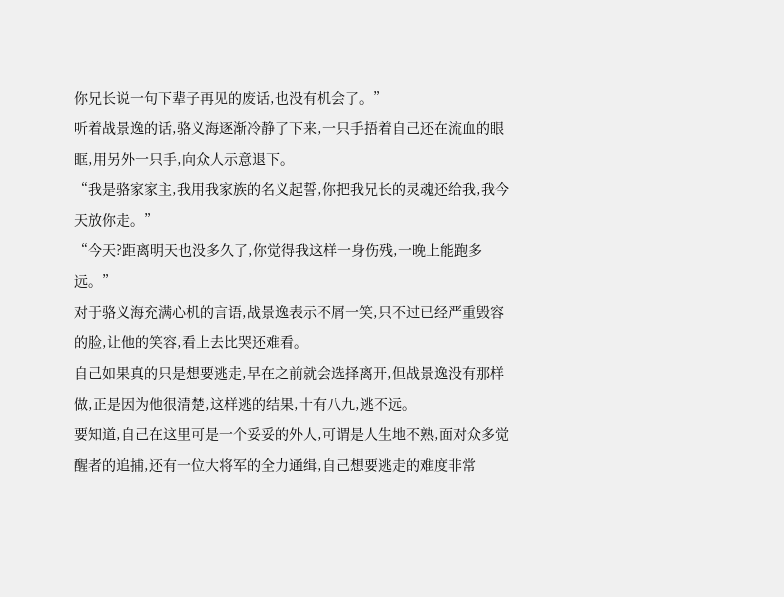你兄长说一句下辈子再见的废话,也没有机会了。”
听着战景逸的话,骆义海逐渐冷静了下来,一只手捂着自己还在流血的眼眶,用另外一只手,向众人示意退下。
“我是骆家家主,我用我家族的名义起誓,你把我兄长的灵魂还给我,我今天放你走。”
“今天?距离明天也没多久了,你觉得我这样一身伤残,一晚上能跑多远。”
对于骆义海充满心机的言语,战景逸表示不屑一笑,只不过已经严重毁容的脸,让他的笑容,看上去比哭还难看。
自己如果真的只是想要逃走,早在之前就会选择离开,但战景逸没有那样做,正是因为他很清楚,这样逃的结果,十有八九,逃不远。
要知道,自己在这里可是一个妥妥的外人,可谓是人生地不熟,面对众多觉醒者的追捕,还有一位大将军的全力通缉,自己想要逃走的难度非常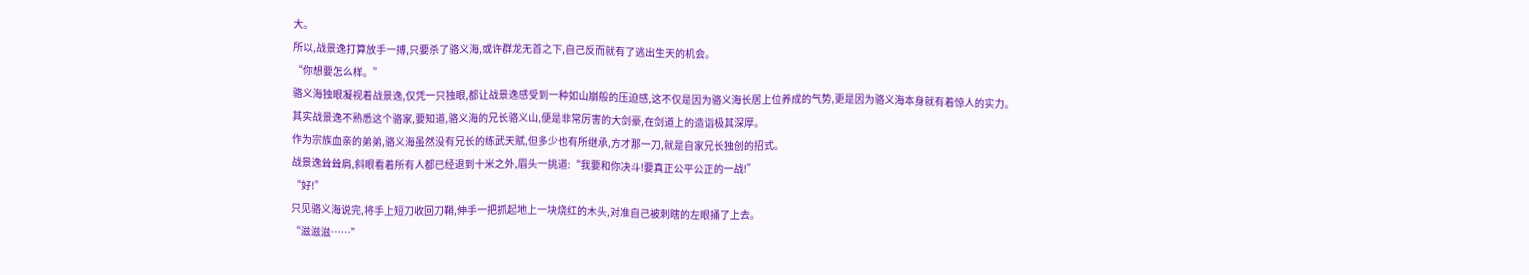大。
所以,战景逸打算放手一搏,只要杀了骆义海,或许群龙无首之下,自己反而就有了逃出生天的机会。
“你想要怎么样。”
骆义海独眼凝视着战景逸,仅凭一只独眼,都让战景逸感受到一种如山崩般的压迫感,这不仅是因为骆义海长居上位养成的气势,更是因为骆义海本身就有着惊人的实力。
其实战景逸不熟悉这个骆家,要知道,骆义海的兄长骆义山,便是非常厉害的大剑豪,在剑道上的造诣极其深厚。
作为宗族血亲的弟弟,骆义海虽然没有兄长的练武天赋,但多少也有所继承,方才那一刀,就是自家兄长独创的招式。
战景逸耸耸肩,斜眼看着所有人都已经退到十米之外,眉头一挑道:“我要和你决斗!要真正公平公正的一战!”
“好!”
只见骆义海说完,将手上短刀收回刀鞘,伸手一把抓起地上一块烧红的木头,对准自己被刺瞎的左眼捅了上去。
“滋滋滋……”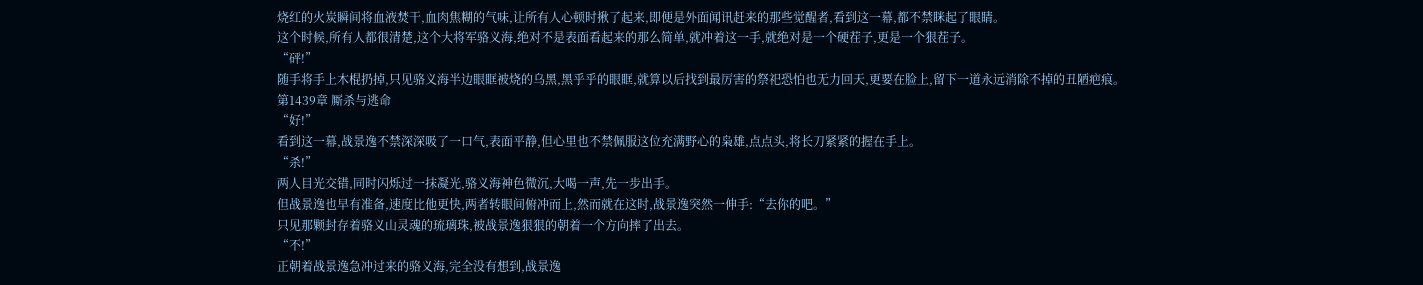烧红的火炭瞬间将血液焚干,血肉焦糊的气味,让所有人心顿时揪了起来,即便是外面闻讯赶来的那些觉醒者,看到这一幕,都不禁眯起了眼睛。
这个时候,所有人都很清楚,这个大将军骆义海,绝对不是表面看起来的那么简单,就冲着这一手,就绝对是一个硬茬子,更是一个狠茬子。
“砰!”
随手将手上木棍扔掉,只见骆义海半边眼眶被烧的乌黑,黑乎乎的眼眶,就算以后找到最厉害的祭祀恐怕也无力回天,更要在脸上,留下一道永远消除不掉的丑陋疤痕。
第1439章 厮杀与逃命
“好!”
看到这一幕,战景逸不禁深深吸了一口气,表面平静,但心里也不禁佩服这位充满野心的枭雄,点点头,将长刀紧紧的握在手上。
“杀!”
两人目光交错,同时闪烁过一抹凝光,骆义海神色微沉,大喝一声,先一步出手。
但战景逸也早有准备,速度比他更快,两者转眼间俯冲而上,然而就在这时,战景逸突然一伸手:“去你的吧。”
只见那颗封存着骆义山灵魂的琉璃珠,被战景逸狠狠的朝着一个方向摔了出去。
“不!”
正朝着战景逸急冲过来的骆义海,完全没有想到,战景逸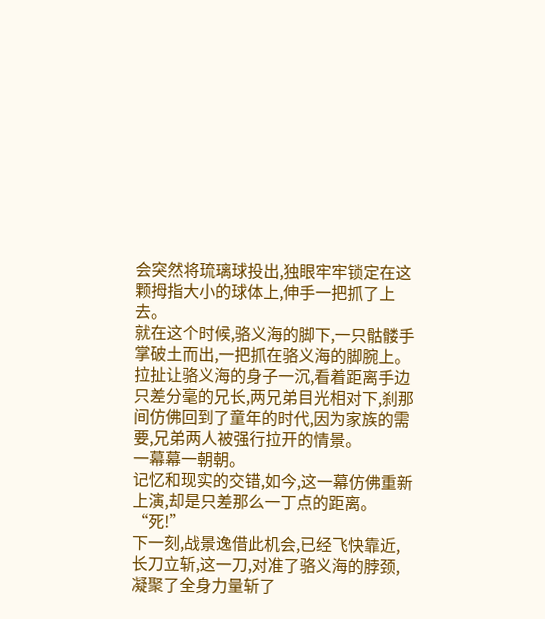会突然将琉璃球投出,独眼牢牢锁定在这颗拇指大小的球体上,伸手一把抓了上去。
就在这个时候,骆义海的脚下,一只骷髅手掌破土而出,一把抓在骆义海的脚腕上。
拉扯让骆义海的身子一沉,看着距离手边只差分毫的兄长,两兄弟目光相对下,刹那间仿佛回到了童年的时代,因为家族的需要,兄弟两人被强行拉开的情景。
一幕幕一朝朝。
记忆和现实的交错,如今,这一幕仿佛重新上演,却是只差那么一丁点的距离。
“死!”
下一刻,战景逸借此机会,已经飞快靠近,长刀立斩,这一刀,对准了骆义海的脖颈,凝聚了全身力量斩了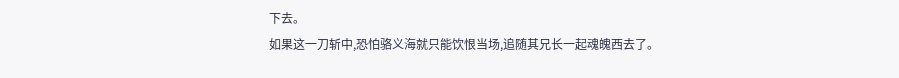下去。
如果这一刀斩中,恐怕骆义海就只能饮恨当场,追随其兄长一起魂魄西去了。